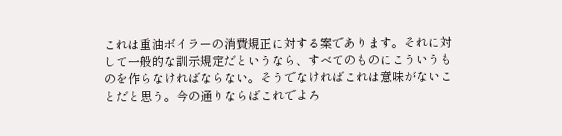これは重油ボイラーの消費規正に対する案であります。それに対して一般的な訓示規定だというなら、すべてのものにこういうものを作らなければならない。そうでなければこれは意味がないことだと思う。今の通りならばこれでよろ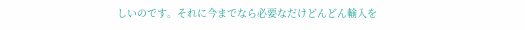しいのです。それに今までなら必要なだけどんどん輸入を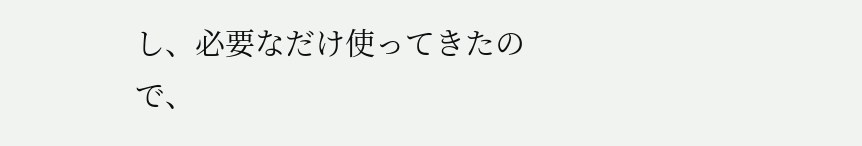し、必要なだけ使ってきたので、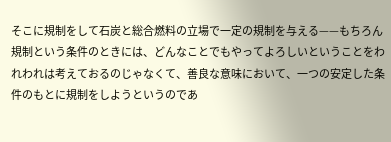そこに規制をして石炭と総合燃料の立場で一定の規制を与える——もちろん規制という条件のときには、どんなことでもやってよろしいということをわれわれは考えておるのじゃなくて、善良な意味において、一つの安定した条件のもとに規制をしようというのであ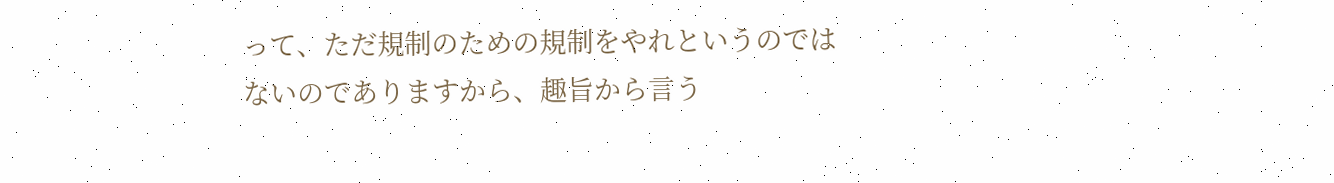って、ただ規制のための規制をやれというのではないのでありますから、趣旨から言う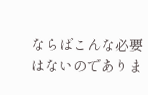ならばこんな必要はないのでありま